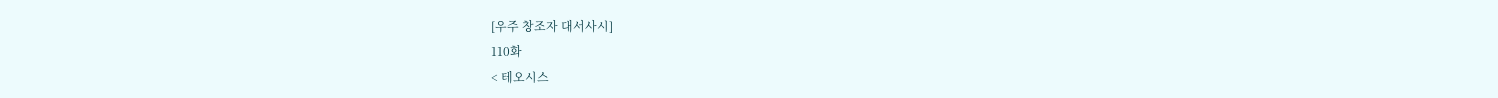[우주 창조자 대서사시]
110화
< 테오시스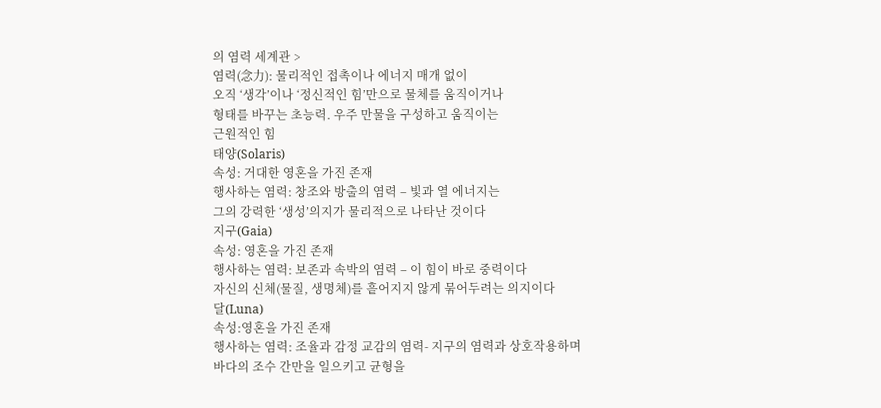의 염력 세계관 >
염력(念力): 물리적인 접촉이나 에너지 매개 없이
오직 ‘생각’이나 ‘정신적인 힘’만으로 물체를 움직이거나
형태를 바꾸는 초능력. 우주 만물을 구성하고 움직이는
근원적인 힘
태양(Solaris)
속성: 거대한 영혼을 가진 존재
행사하는 염력: 창조와 방출의 염력 – 빛과 열 에너지는
그의 강력한 ‘생성’의지가 물리적으로 나타난 것이다
지구(Gaia)
속성: 영혼을 가진 존재
행사하는 염력: 보존과 속박의 염력 – 이 힘이 바로 중력이다
자신의 신체(물질, 생명체)를 흩어지지 않게 묶어두려는 의지이다
달(Luna)
속성:영혼을 가진 존재
행사하는 염력: 조율과 감정 교감의 염력- 지구의 염력과 상호작용하며
바다의 조수 간만을 일으키고 균형을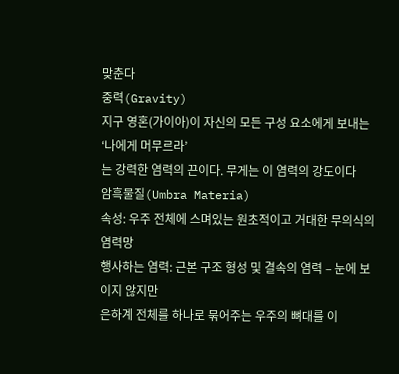맞춘다
중력(Gravity)
지구 영혼(가이아)이 자신의 모든 구성 요소에게 보내는 ‘나에게 머무르라’
는 강력한 염력의 끈이다. 무게는 이 염력의 강도이다
암흑물질(Umbra Materia)
속성: 우주 전체에 스며있는 원초적이고 거대한 무의식의 염력망
행사하는 염력: 근본 구조 형성 및 결속의 염력 – 눈에 보이지 않지만
은하계 전체를 하나로 묶어주는 우주의 뼈대를 이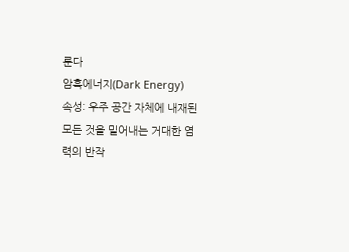룬다
암흑에너지(Dark Energy)
속성: 우주 공간 자체에 내재된 모든 것을 밀어내는 거대한 염력의 반작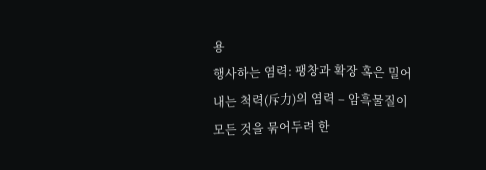용
행사하는 염력: 팽창과 확장 혹은 밀어내는 척력(斥力)의 염력 – 암흑물질이
모든 것을 묶어두려 한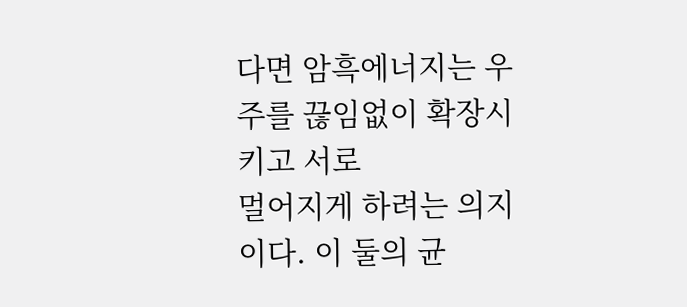다면 암흑에너지는 우주를 끊임없이 확장시키고 서로
멀어지게 하려는 의지이다. 이 둘의 균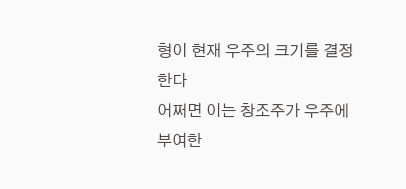형이 현재 우주의 크기를 결정한다
어쩌면 이는 창조주가 우주에 부여한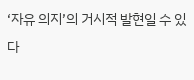‘자유 의지’의 거시적 발현일 수 있다